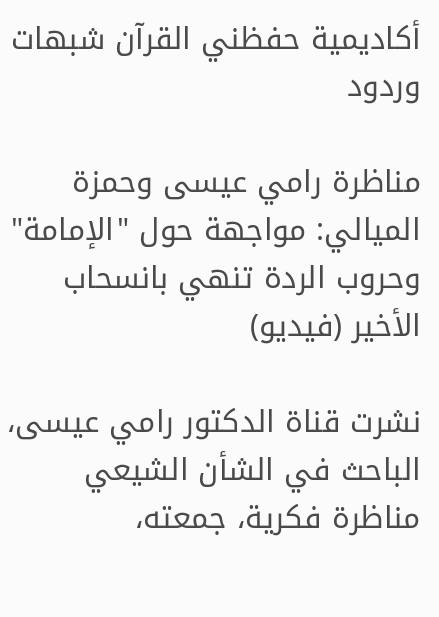أكاديمية حفظني القرآن شبهات وردود

مناظرة رامي عيسى وحمزة الميالي: مواجهة حول "الإمامة" وحروب الردة تنهي بانسحاب الأخير (فيديو)

نشرت قناة الدكتور رامي عيسى، الباحث في الشأن الشيعي مناظرة فكرية، جمعته،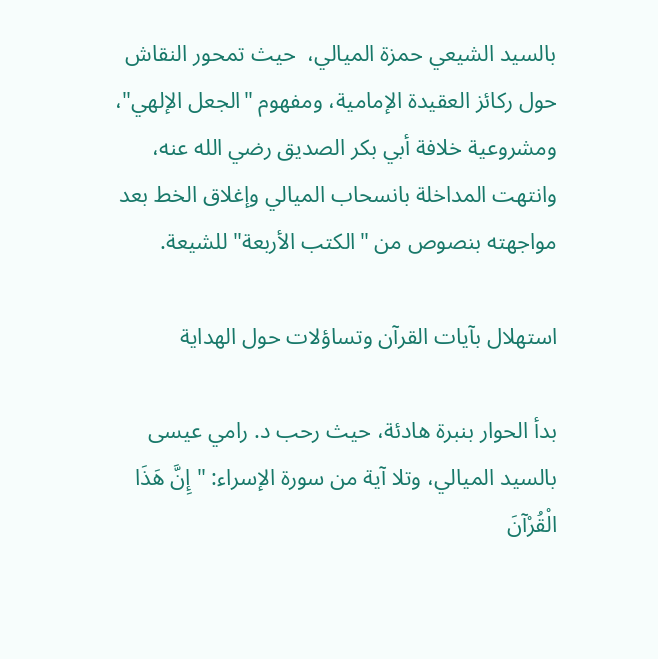بالسيد الشيعي حمزة الميالي،  حيث تمحور النقاش حول ركائز العقيدة الإمامية، ومفهوم "الجعل الإلهي"، ومشروعية خلافة أبي بكر الصديق رضي الله عنه، وانتهت المداخلة بانسحاب الميالي وإغلاق الخط بعد مواجهته بنصوص من "الكتب الأربعة" للشيعة.

استهلال بآيات القرآن وتساؤلات حول الهداية

بدأ الحوار بنبرة هادئة، حيث رحب د. رامي عيسى بالسيد الميالي، وتلا آية من سورة الإسراء: "إِنَّ هَذَا الْقُرْآنَ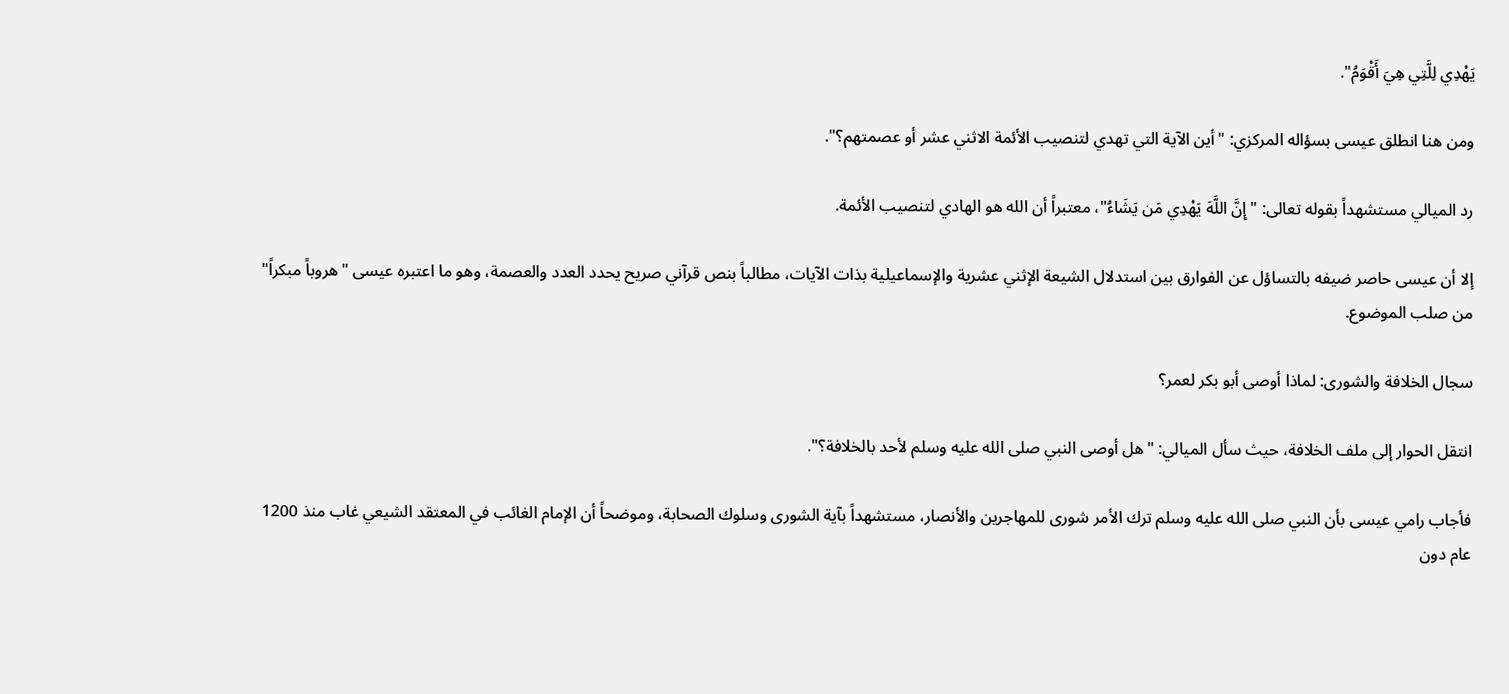يَهْدِي لِلَّتِي هِيَ أَقْوَمُ".

ومن هنا انطلق عيسى بسؤاله المركزي: "أين الآية التي تهدي لتنصيب الأئمة الاثني عشر أو عصمتهم؟".

رد الميالي مستشهداً بقوله تعالى: "إِنَّ اللَّهَ يَهْدِي مَن يَشَاءُ"، معتبراً أن الله هو الهادي لتنصيب الأئمة.

إلا أن عيسى حاصر ضيفه بالتساؤل عن الفوارق بين استدلال الشيعة الإثني عشرية والإسماعيلية بذات الآيات، مطالباً بنص قرآني صريح يحدد العدد والعصمة، وهو ما اعتبره عيسى "هروباً مبكراً" من صلب الموضوع.

سجال الخلافة والشورى: لماذا أوصى أبو بكر لعمر؟

انتقل الحوار إلى ملف الخلافة، حيث سأل الميالي: "هل أوصى النبي صلى الله عليه وسلم لأحد بالخلافة؟".

فأجاب رامي عيسى بأن النبي صلى الله عليه وسلم ترك الأمر شورى للمهاجرين والأنصار، مستشهداً بآية الشورى وسلوك الصحابة، وموضحاً أن الإمام الغائب في المعتقد الشيعي غاب منذ 1200 عام دون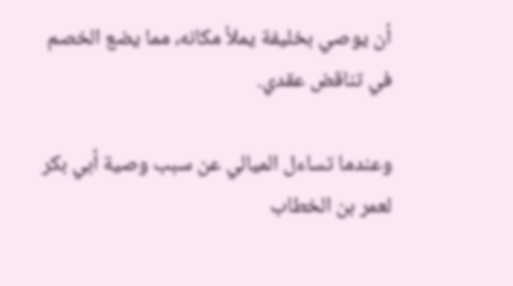أن يوصي بخليفة يملأ مكانه، مما يضع الخصم في تناقض عقدي.

وعندما تساءل الميالي عن سبب وصية أبي بكر لعمر بن الخطاب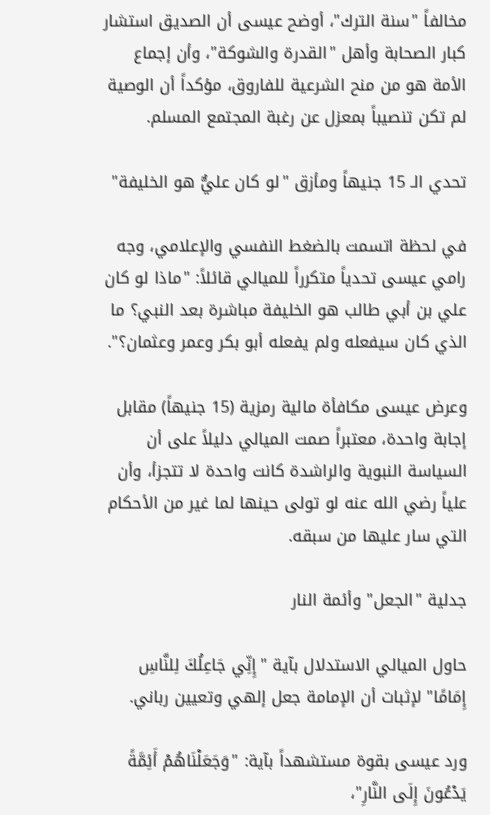مخالفاً "سنة الترك"، أوضح عيسى أن الصديق استشار كبار الصحابة وأهل "القدرة والشوكة"، وأن إجماع الأمة هو من منح الشرعية للفاروق، مؤكداً أن الوصية لم تكن تنصيباً بمعزل عن رغبة المجتمع المسلم.

تحدي الـ 15 جنيهاً ومأزق "لو كان عليٌّ هو الخليفة"

في لحظة اتسمت بالضغط النفسي والإعلامي، وجه رامي عيسى تحدياً متكرراً للميالي قائلاً: "ماذا لو كان علي بن أبي طالب هو الخليفة مباشرة بعد النبي؟ ما الذي كان سيفعله ولم يفعله أبو بكر وعمر وعثمان؟".

وعرض عيسى مكافأة مالية رمزية (15 جنيهاً) مقابل إجابة واحدة، معتبراً صمت الميالي دليلاً على أن السياسة النبوية والراشدة كانت واحدة لا تتجزأ، وأن علياً رضي الله عنه لو تولى حينها لما غير من الأحكام التي سار عليها من سبقه.

جدلية "الجعل" وأئمة النار

حاول الميالي الاستدلال بآية "إِنِّي جَاعِلُكَ لِلنَّاسِ إِمَامًا" لإثبات أن الإمامة جعل إلهي وتعيين رباني.

ورد عيسى بقوة مستشهداً بآية: "وَجَعَلْنَاهُمْ أَئِمَّةً يَدْعُونَ إِلَى النَّارِ"،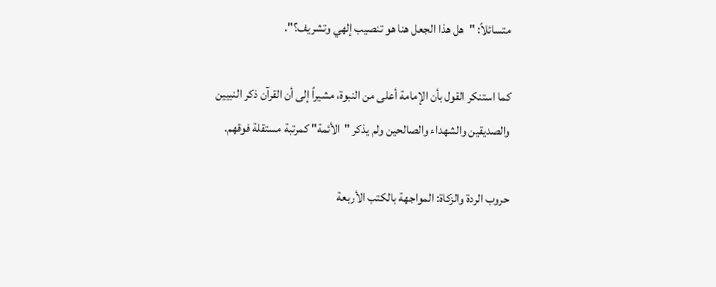متسائلاً: "هل هذا الجعل هنا هو تنصيب إلهي وتشريف؟".

كما استنكر القول بأن الإمامة أعلى من النبوة، مشيراً إلى أن القرآن ذكر النبيين والصديقين والشهداء والصالحين ولم يذكر "الأئمة" كمرتبة مستقلة فوقهم.

حروب الردة والزكاة: المواجهة بالكتب الأربعة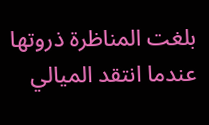بلغت المناظرة ذروتها عندما انتقد الميالي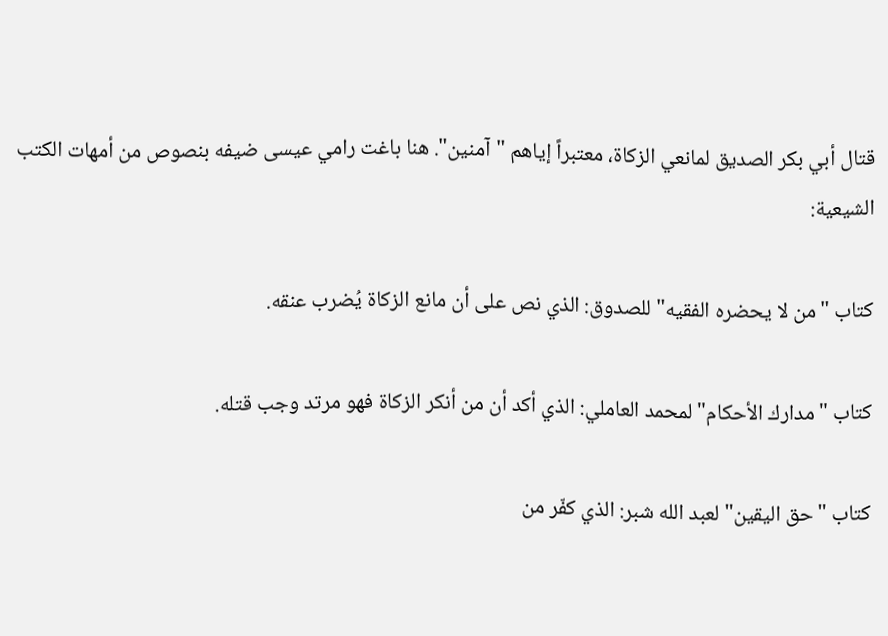قتال أبي بكر الصديق لمانعي الزكاة، معتبراً إياهم "آمنين". هنا باغت رامي عيسى ضيفه بنصوص من أمهات الكتب الشيعية:

كتاب "من لا يحضره الفقيه" للصدوق: الذي نص على أن مانع الزكاة يُضرب عنقه.

كتاب "مدارك الأحكام" لمحمد العاملي: الذي أكد أن من أنكر الزكاة فهو مرتد وجب قتله.

كتاب "حق اليقين" لعبد الله شبر: الذي كفّر من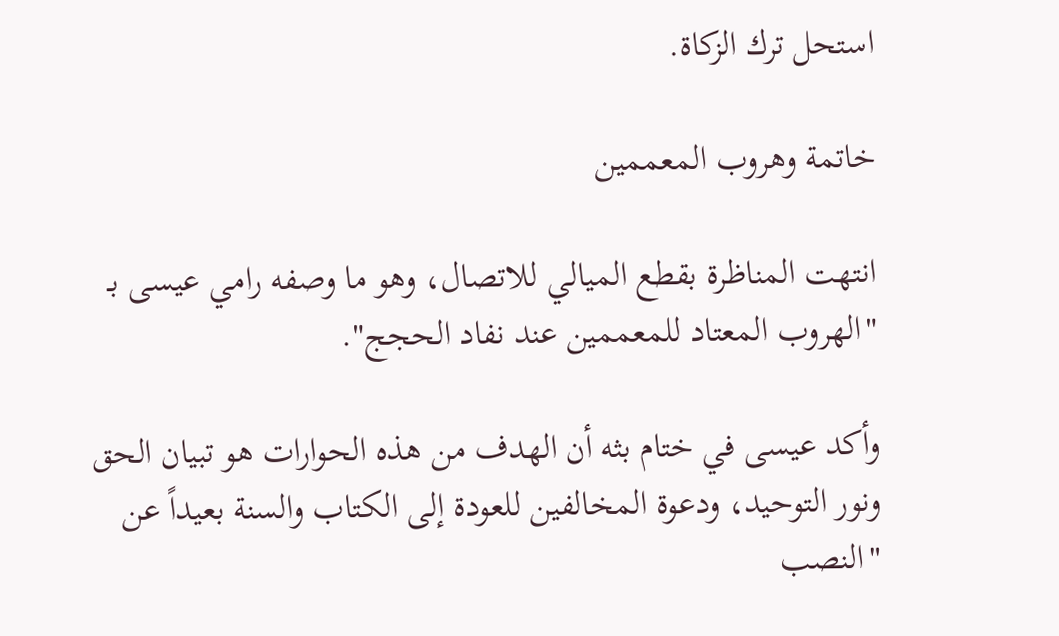استحل ترك الزكاة.

خاتمة وهروب المعممين

انتهت المناظرة بقطع الميالي للاتصال، وهو ما وصفه رامي عيسى بـ "الهروب المعتاد للمعممين عند نفاد الحجج".

وأكد عيسى في ختام بثه أن الهدف من هذه الحوارات هو تبيان الحق ونور التوحيد، ودعوة المخالفين للعودة إلى الكتاب والسنة بعيداً عن "النصب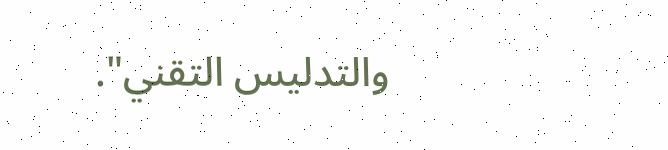والتدليس التقني".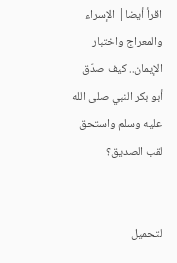اقرأ أيضا| الإسراء والمعراج واختبار الإيمان.. كيف صدّق أبو بكر النبي صلى الله عليه وسلم واستحق لقب الصديق؟


لتحميل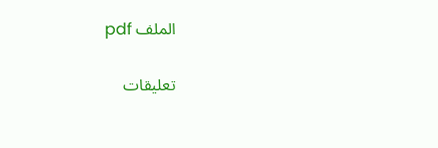الملف pdf

تعليقات